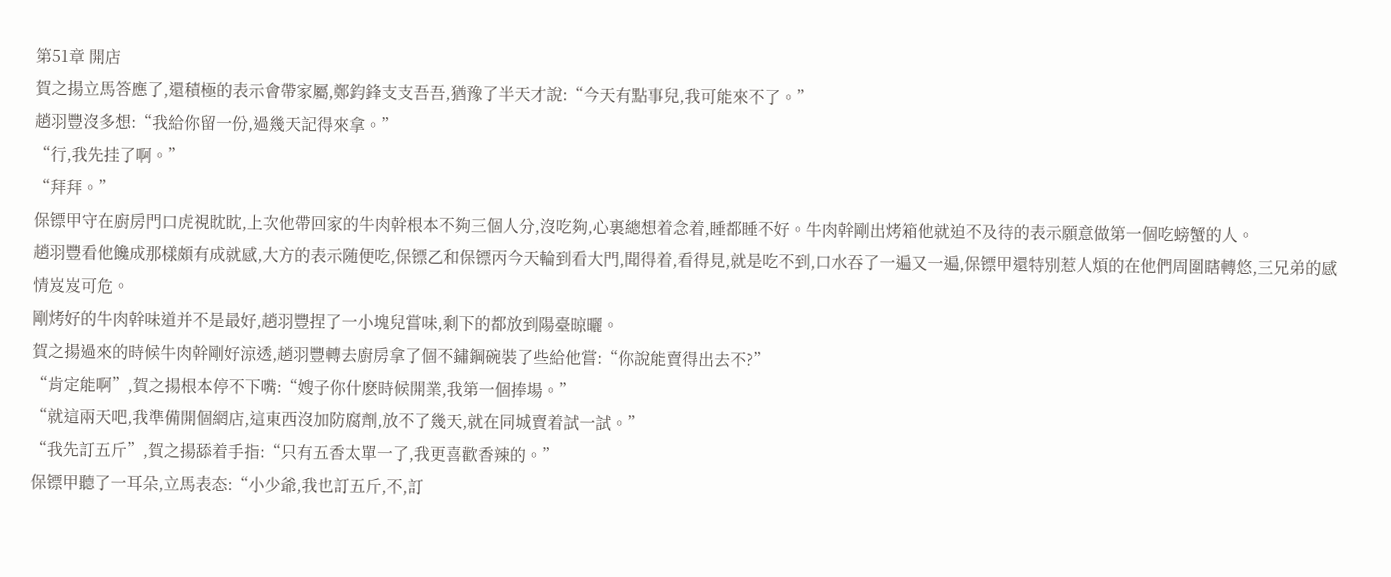第51章 開店
賀之揚立馬答應了,還積極的表示會帶家屬,鄭鈞鋒支支吾吾,猶豫了半天才說:“今天有點事兒,我可能來不了。”
趙羽豐沒多想:“我給你留一份,過幾天記得來拿。”
“行,我先挂了啊。”
“拜拜。”
保镖甲守在廚房門口虎視眈眈,上次他帶回家的牛肉幹根本不夠三個人分,沒吃夠,心裏總想着念着,睡都睡不好。牛肉幹剛出烤箱他就迫不及待的表示願意做第一個吃螃蟹的人。
趙羽豐看他饞成那樣頗有成就感,大方的表示随便吃,保镖乙和保镖丙今天輪到看大門,聞得着,看得見,就是吃不到,口水吞了一遍又一遍,保镖甲還特別惹人煩的在他們周圍瞎轉悠,三兄弟的感情岌岌可危。
剛烤好的牛肉幹味道并不是最好,趙羽豐捏了一小塊兒嘗味,剩下的都放到陽臺晾曬。
賀之揚過來的時候牛肉幹剛好涼透,趙羽豐轉去廚房拿了個不鏽鋼碗裝了些給他嘗:“你說能賣得出去不?”
“肯定能啊”,賀之揚根本停不下嘴:“嫂子你什麽時候開業,我第一個捧場。”
“就這兩天吧,我準備開個網店,這東西沒加防腐劑,放不了幾天,就在同城賣着試一試。”
“我先訂五斤”,賀之揚舔着手指:“只有五香太單一了,我更喜歡香辣的。”
保镖甲聽了一耳朵,立馬表态:“小少爺,我也訂五斤,不,訂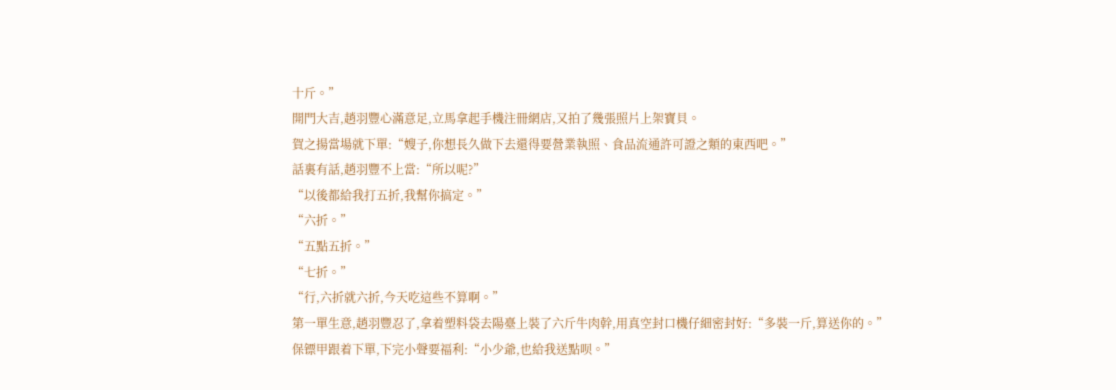十斤。”
開門大吉,趙羽豐心滿意足,立馬拿起手機注冊網店,又拍了幾張照片上架寶貝。
賀之揚當場就下單:“嫂子,你想長久做下去還得要營業執照、食品流通許可證之類的東西吧。”
話裏有話,趙羽豐不上當:“所以呢?”
“以後都給我打五折,我幫你搞定。”
“六折。”
“五點五折。”
“七折。”
“行,六折就六折,今天吃這些不算啊。”
第一單生意,趙羽豐忍了,拿着塑料袋去陽臺上裝了六斤牛肉幹,用真空封口機仔細密封好:“多裝一斤,算送你的。”
保镖甲跟着下單,下完小聲要福利:“小少爺,也給我送點呗。”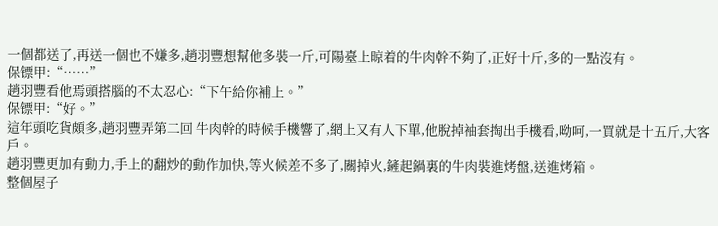一個都送了,再送一個也不嫌多,趙羽豐想幫他多裝一斤,可陽臺上晾着的牛肉幹不夠了,正好十斤,多的一點沒有。
保镖甲:“……”
趙羽豐看他焉頭搭腦的不太忍心:“下午給你補上。”
保镖甲:“好。”
這年頭吃貨頗多,趙羽豐弄第二回 牛肉幹的時候手機響了,網上又有人下單,他脫掉袖套掏出手機看,呦呵,一買就是十五斤,大客戶。
趙羽豐更加有動力,手上的翻炒的動作加快,等火候差不多了,關掉火,鏟起鍋裏的牛肉裝進烤盤,送進烤箱。
整個屋子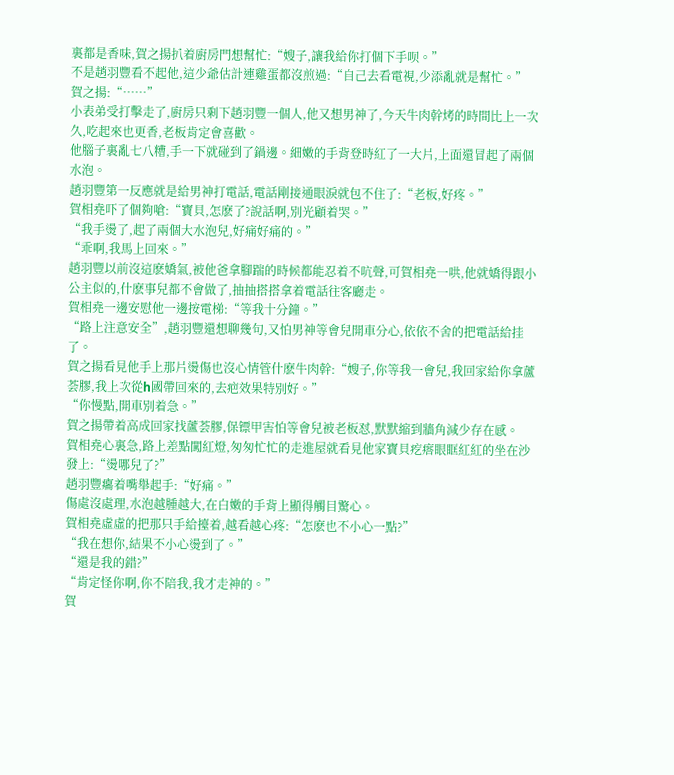裏都是香味,賀之揚扒着廚房門想幫忙:“嫂子,讓我給你打個下手呗。”
不是趙羽豐看不起他,這少爺估計連雞蛋都沒煎過:“自己去看電視,少添亂就是幫忙。”
賀之揚:“……”
小表弟受打擊走了,廚房只剩下趙羽豐一個人,他又想男神了,今天牛肉幹烤的時間比上一次久,吃起來也更香,老板肯定會喜歡。
他腦子裏亂七八糟,手一下就碰到了鍋邊。細嫩的手背登時紅了一大片,上面還冒起了兩個水泡。
趙羽豐第一反應就是給男神打電話,電話剛接通眼淚就包不住了:“老板,好疼。”
賀相堯吓了個夠嗆:“寶貝,怎麽了?說話啊,別光顧着哭。”
“我手燙了,起了兩個大水泡兒,好痛好痛的。”
“乖啊,我馬上回來。”
趙羽豐以前沒這麽嬌氣,被他爸拿腳踹的時候都能忍着不吭聲,可賀相堯一哄,他就嬌得跟小公主似的,什麽事兒都不會做了,抽抽搭搭拿着電話往客廳走。
賀相堯一邊安慰他一邊按電梯:“等我十分鐘。”
“路上注意安全”,趙羽豐還想聊幾句,又怕男神等會兒開車分心,依依不舍的把電話給挂了。
賀之揚看見他手上那片燙傷也沒心情管什麽牛肉幹:“嫂子,你等我一會兒,我回家給你拿蘆荟膠,我上次從h國帶回來的,去疤效果特別好。”
“你慢點,開車別着急。”
賀之揚帶着高成回家找蘆荟膠,保镖甲害怕等會兒被老板怼,默默縮到牆角減少存在感。
賀相堯心裏急,路上差點闖紅燈,匆匆忙忙的走進屋就看見他家寶貝疙瘩眼眶紅紅的坐在沙發上:“燙哪兒了?”
趙羽豐癟着嘴舉起手:“好痛。”
傷處沒處理,水泡越腫越大,在白嫩的手背上顯得觸目驚心。
賀相堯虛虛的把那只手給擡着,越看越心疼:“怎麽也不小心一點?”
“我在想你,結果不小心燙到了。”
“還是我的錯?”
“肯定怪你啊,你不陪我,我才走神的。”
賀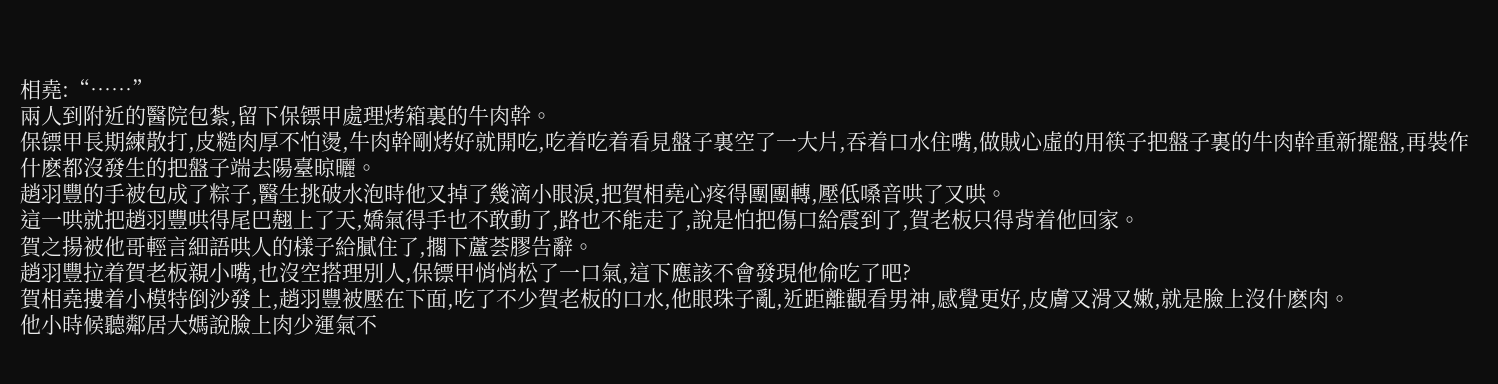相堯:“……”
兩人到附近的醫院包紮,留下保镖甲處理烤箱裏的牛肉幹。
保镖甲長期練散打,皮糙肉厚不怕燙,牛肉幹剛烤好就開吃,吃着吃着看見盤子裏空了一大片,吞着口水住嘴,做賊心虛的用筷子把盤子裏的牛肉幹重新擺盤,再裝作什麽都沒發生的把盤子端去陽臺晾曬。
趙羽豐的手被包成了粽子,醫生挑破水泡時他又掉了幾滴小眼淚,把賀相堯心疼得團團轉,壓低嗓音哄了又哄。
這一哄就把趙羽豐哄得尾巴翹上了天,嬌氣得手也不敢動了,路也不能走了,說是怕把傷口給震到了,賀老板只得背着他回家。
賀之揚被他哥輕言細語哄人的樣子給膩住了,擱下蘆荟膠告辭。
趙羽豐拉着賀老板親小嘴,也沒空搭理別人,保镖甲悄悄松了一口氣,這下應該不會發現他偷吃了吧?
賀相堯摟着小模特倒沙發上,趙羽豐被壓在下面,吃了不少賀老板的口水,他眼珠子亂,近距離觀看男神,感覺更好,皮膚又滑又嫩,就是臉上沒什麽肉。
他小時候聽鄰居大媽說臉上肉少運氣不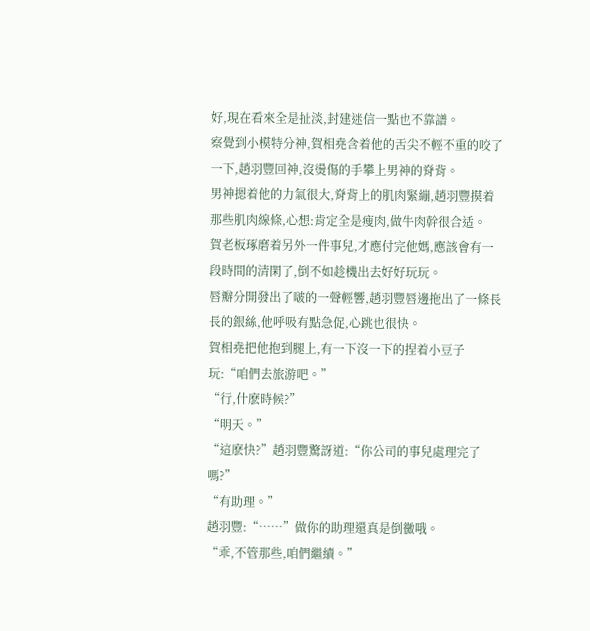好,現在看來全是扯淡,封建迷信一點也不靠譜。
察覺到小模特分神,賀相堯含着他的舌尖不輕不重的咬了一下,趙羽豐回神,沒燙傷的手攀上男神的脊背。
男神摁着他的力氣很大,脊背上的肌肉緊繃,趙羽豐摸着那些肌肉線條,心想:肯定全是瘦肉,做牛肉幹很合适。
賀老板琢磨着另外一件事兒,才應付完他媽,應該會有一段時間的清閑了,倒不如趁機出去好好玩玩。
唇瓣分開發出了啵的一聲輕響,趙羽豐唇邊拖出了一條長長的銀絲,他呼吸有點急促,心跳也很快。
賀相堯把他抱到腿上,有一下沒一下的捏着小豆子玩:“咱們去旅游吧。”
“行,什麽時候?”
“明天。”
“這麽快?”趙羽豐驚訝道:“你公司的事兒處理完了嗎?”
“有助理。”
趙羽豐:“……”做你的助理還真是倒黴哦。
“乖,不管那些,咱們繼續。”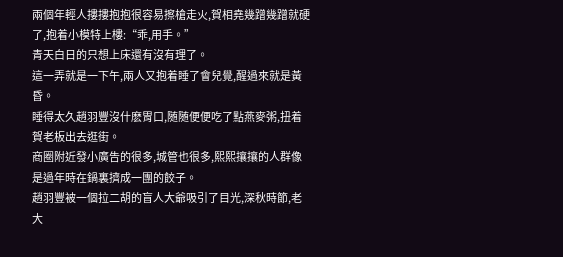兩個年輕人摟摟抱抱很容易擦槍走火,賀相堯幾蹭幾蹭就硬了,抱着小模特上樓:“乖,用手。”
青天白日的只想上床還有沒有理了。
這一弄就是一下午,兩人又抱着睡了會兒覺,醒過來就是黃昏。
睡得太久趙羽豐沒什麽胃口,随随便便吃了點燕麥粥,扭着賀老板出去逛街。
商圈附近發小廣告的很多,城管也很多,熙熙攘攘的人群像是過年時在鍋裏擠成一團的餃子。
趙羽豐被一個拉二胡的盲人大爺吸引了目光,深秋時節,老大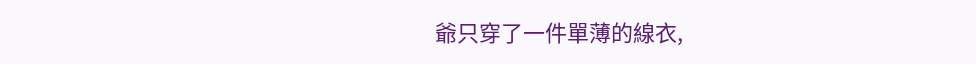爺只穿了一件單薄的線衣,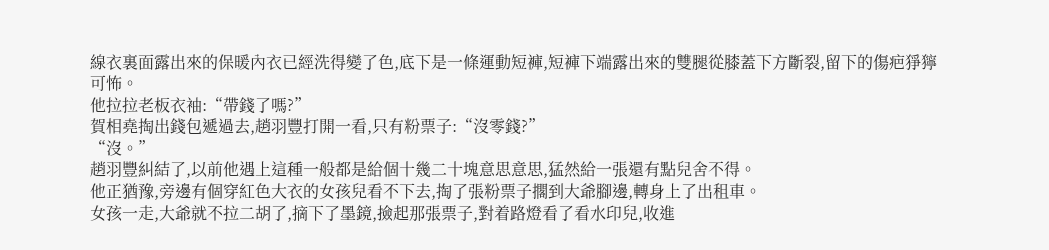線衣裏面露出來的保暖內衣已經洗得變了色,底下是一條運動短褲,短褲下端露出來的雙腿從膝蓋下方斷裂,留下的傷疤猙獰可怖。
他拉拉老板衣袖:“帶錢了嗎?”
賀相堯掏出錢包遞過去,趙羽豐打開一看,只有粉票子:“沒零錢?”
“沒。”
趙羽豐糾結了,以前他遇上這種一般都是給個十幾二十塊意思意思,猛然給一張還有點兒舍不得。
他正猶豫,旁邊有個穿紅色大衣的女孩兒看不下去,掏了張粉票子擱到大爺腳邊,轉身上了出租車。
女孩一走,大爺就不拉二胡了,摘下了墨鏡,撿起那張票子,對着路燈看了看水印兒,收進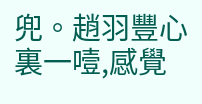兜。趙羽豐心裏一噎,感覺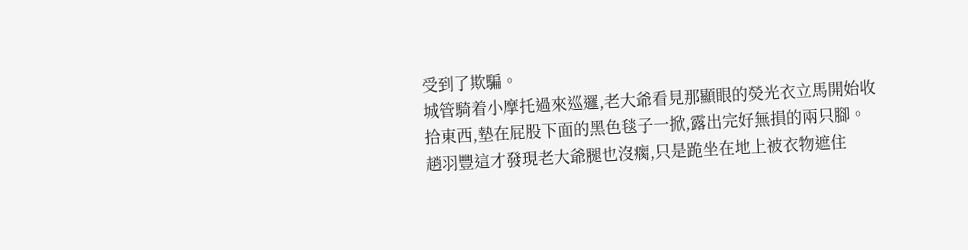受到了欺騙。
城管騎着小摩托過來巡邏,老大爺看見那顯眼的熒光衣立馬開始收拾東西,墊在屁股下面的黑色毯子一掀,露出完好無損的兩只腳。
趙羽豐這才發現老大爺腿也沒瘸,只是跪坐在地上被衣物遮住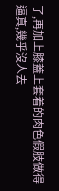了,再加上膝蓋上套着的肉色假肢做得逼真,幾乎沒人去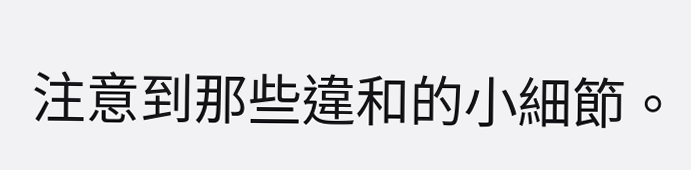注意到那些違和的小細節。